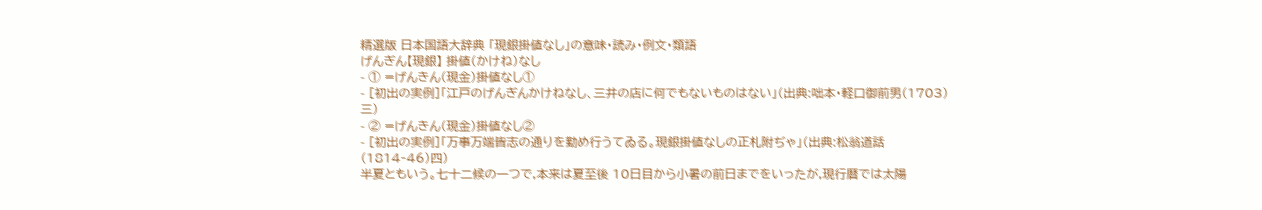精選版 日本国語大辞典 「現銀掛値なし」の意味・読み・例文・類語
げんぎん【現銀】 掛値(かけね)なし
- ① =げんきん(現金)掛値なし①
- [初出の実例]「江戸のげんぎんかけねなし、三井の店に何でもないものはない」(出典:咄本・軽口御前男(1703)三)
- ② =げんきん(現金)掛値なし②
- [初出の実例]「万事万端皆志の通りを勤め行うてゐる。現銀掛値なしの正札附ぢゃ」(出典:松翁道話(1814‐46)四)
半夏ともいう。七十二候の一つで,本来は夏至後 10日目から小暑の前日までをいったが,現行暦では太陽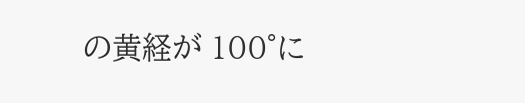の黄経が 100°に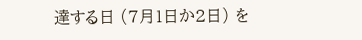達する日 (7月1日か2日) を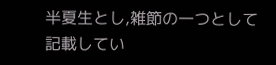半夏生とし,雑節の一つとして記載してい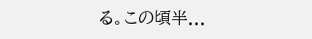る。この頃半...